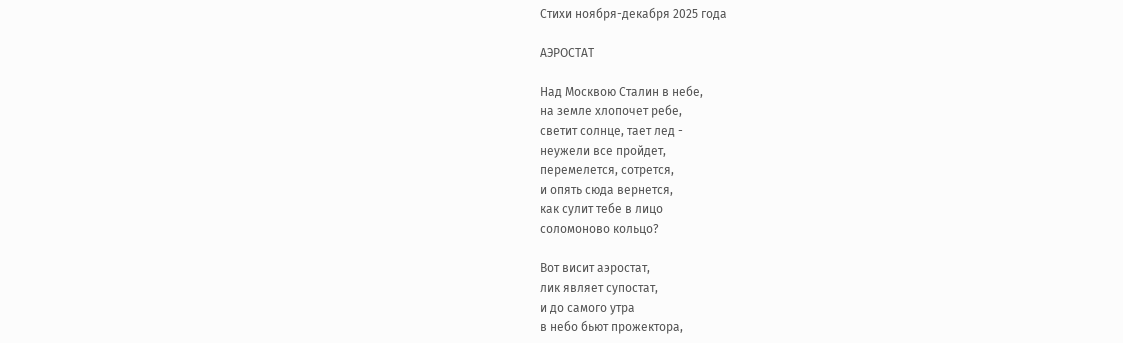Стихи ноября-декабря 2025 года

АЭРОСТАТ

Над Москвою Сталин в небе,
на земле хлопочет ребе,
светит солнце, тает лед -
неужели все пройдет,
перемелется, сотрется,
и опять сюда вернется,
как сулит тебе в лицо
соломоново кольцо?

Вот висит аэростат,
лик являет супостат,
и до самого утра
в небо бьют прожектора,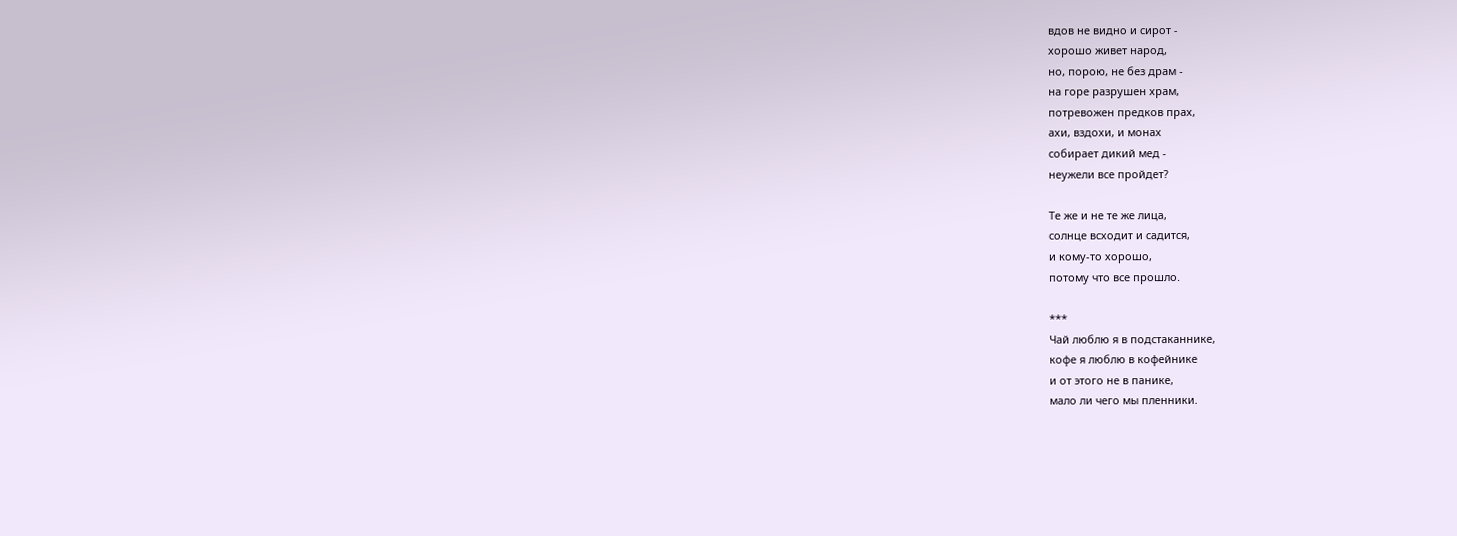вдов не видно и сирот -
хорошо живет народ,
но, порою, не без драм -
на горе разрушен храм,
потревожен предков прах,
ахи, вздохи, и монах
собирает дикий мед -
неужели все пройдет?

Те же и не те же лица,
солнце всходит и садится,
и кому-то хорошо,
потому что все прошло.

***
Чай люблю я в подстаканнике,
кофе я люблю в кофейнике
и от этого не в панике,
мало ли чего мы пленники.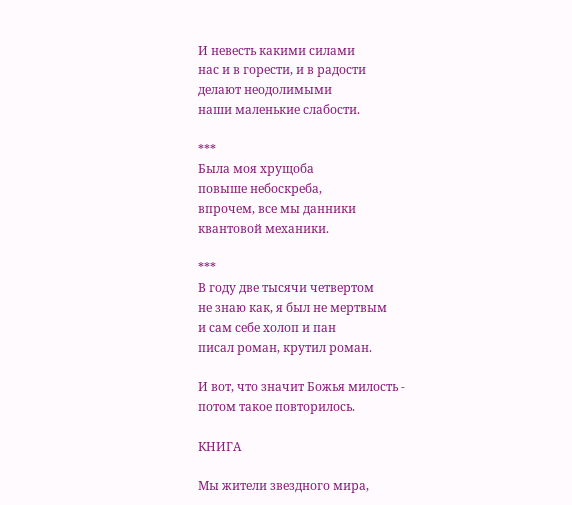И невесть какими силами
нас и в горести, и в радости
делают неодолимыми
наши маленькие слабости.

***
Была моя хрущоба
повыше небоскреба,
впрочем, все мы данники
квантовой механики.

***
В году две тысячи четвертом
не знаю как, я был не мертвым
и сам себе холоп и пан
писал роман, крутил роман.

И вот, что значит Божья милость -
потом такое повторилось.

КНИГА

Мы жители звездного мира,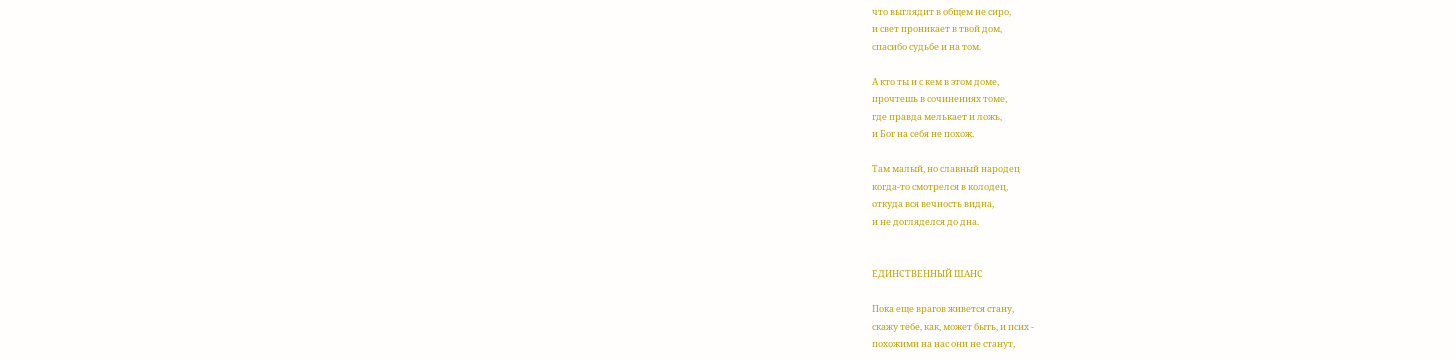что выглядит в общем не сиро,
и свет проникает в твой дом,
спасибо судьбе и на том.

А кто ты и с кем в этом доме,
прочтешь в сочинениях томе,
где правда мелькает и ложь,
и Бог на себя не похож.

Там малый, но славный народец
когда-то смотрелся в колодец,
откуда вся вечность видна,
и не догляделся до дна.


ЕДИНСТВЕННЫЙ ШАНС

Пока еще врагов живется стану,
скажу тебе, как, может быть, и псих -
похожими на нас они не станут,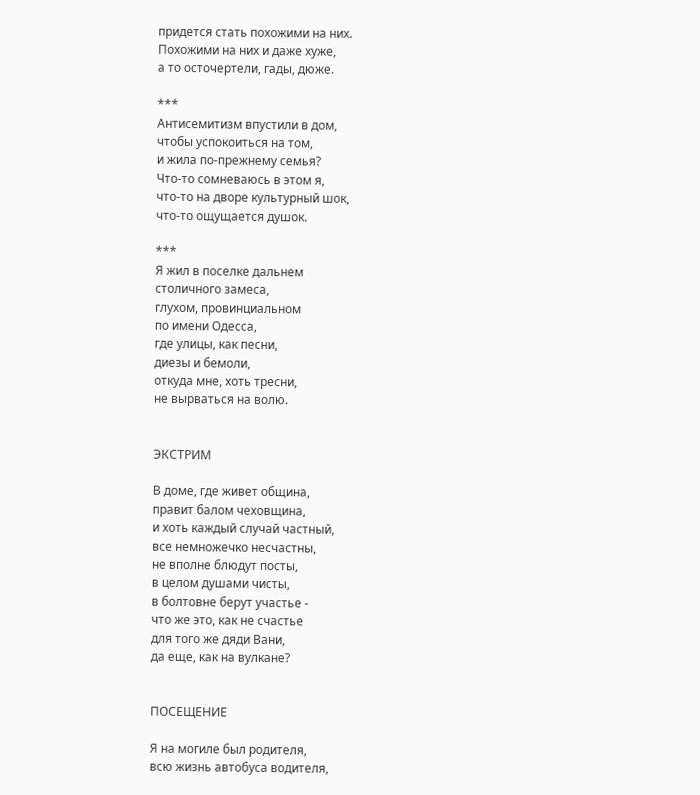придется стать похожими на них.
Похожими на них и даже хуже,
а то осточертели, гады, дюже.

***
Антисемитизм впустили в дом,
чтобы успокоиться на том,
и жила по-прежнему семья?
Что-то сомневаюсь в этом я,
что-то на дворе культурный шок,
что-то ощущается душок.

***
Я жил в поселке дальнем
столичного замеса,
глухом, провинциальном
по имени Одесса,
где улицы, как песни,
диезы и бемоли,
откуда мне, хоть тресни,
не вырваться на волю.


ЭКСТРИМ

В доме, где живет община,
правит балом чеховщина,
и хоть каждый случай частный,
все немножечко несчастны,
не вполне блюдут посты,
в целом душами чисты,
в болтовне берут участье -
что же это, как не счастье
для того же дяди Вани,
да еще, как на вулкане?


ПОСЕЩЕНИЕ

Я на могиле был родителя,
всю жизнь автобуса водителя,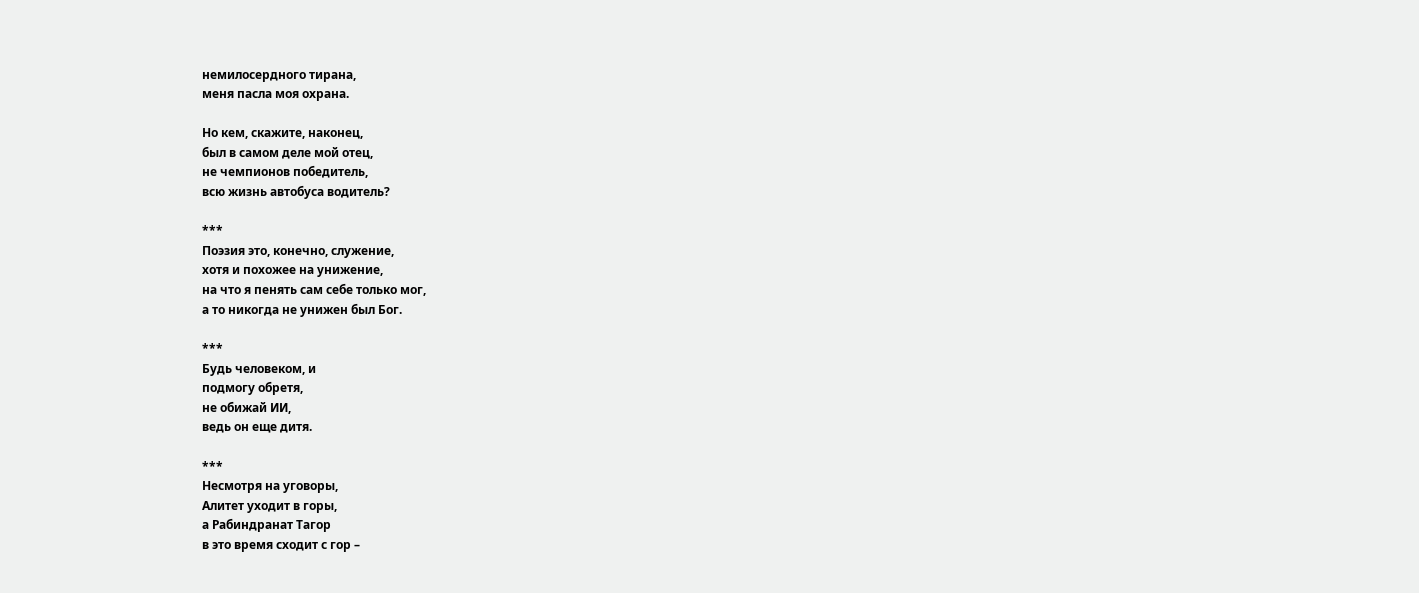немилосердного тирана,
меня пасла моя охрана.

Но кем, скажите, наконец,
был в самом деле мой отец,
не чемпионов победитель,
всю жизнь автобуса водитель?

***
Поэзия это, конечно, служение,
хотя и похожее на унижение,
на что я пенять сам себе только мог,
а то никогда не унижен был Бог.

***
Будь человеком, и
подмогу обретя,
не обижай ИИ,
ведь он еще дитя.

***
Несмотря на уговоры,
Алитет уходит в горы,
а Рабиндранат Тагор
в это время сходит с гор –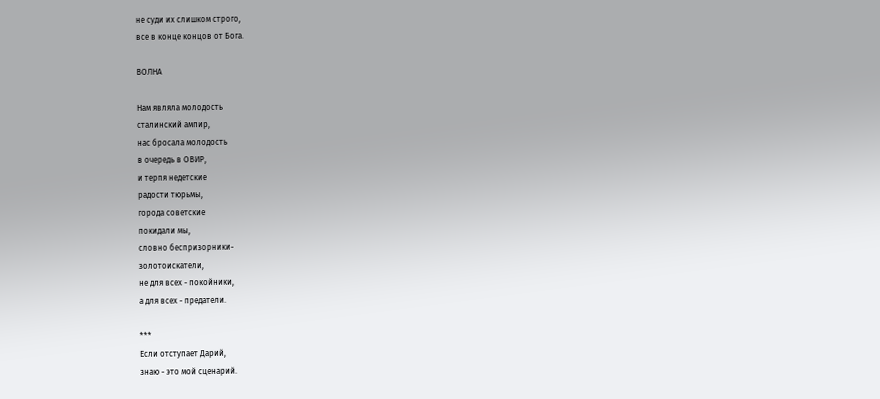не суди их слишком строго,
все в конце концов от Бога.

ВОЛНА

Нам являла молодость
сталинский ампир,
нас бросала молодость
в очередь в ОВИР,
и терпя недетские
радости тюрьмы,
города советские
покидали мы,
словно беспризорники-
золотоискатели,
не для всех - покойники,
а для всех - предатели.

***
Если отступает Дарий,
знаю - это мой сценарий.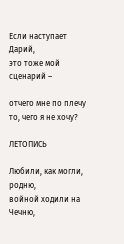Если наступает Дарий,
это тоже мой сценарий –

отчего мне по плечу
то, чего я не хочу?

ЛЕТОПИСЬ

Любили, как могли, родню,
войной ходили на Чечню,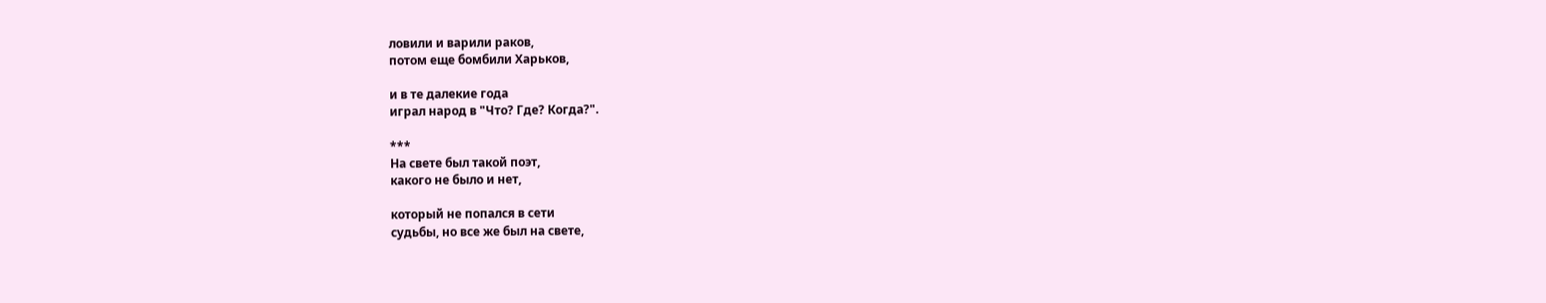ловили и варили раков,
потом еще бомбили Харьков,

и в те далекие года
играл народ в "Что? Где? Когда?".

***
На свете был такой поэт,
какого не было и нет,

который не попался в сети
судьбы, но все же был на свете,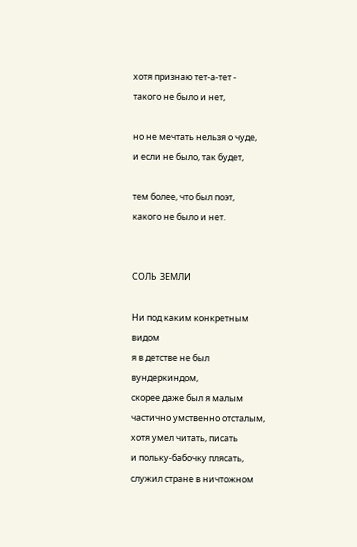хотя признаю тет-а-тет -
такого не было и нет,

но не мечтать нельзя о чуде,
и если не было, так будет,

тем более, что был поэт,
какого не было и нет.


СОЛЬ  ЗЕМЛИ

Ни под каким конкретным  видом
я в детстве не был вундеркиндом,
скорее даже был я малым
частично умственно отсталым,
хотя умел читать, писать
и польку-бабочку плясать,
служил стране в ничтожном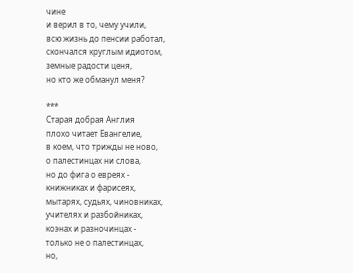чине
и верил в то, чему учили,
всю жизнь до пенсии работал,
скончался круглым идиотом,
земные радости ценя,
но кто же обманул меня?

***
Старая добрая Англия
плохо читает Евангелие,
в коем, что трижды не ново,
о палестинцах ни слова,
но до фига о евреях -
книжниках и фарисеях,
мытарях, судьях, чиновниках,
учителях и разбойниках,
коэнах и разночинцах -
только не о палестинцах,
но,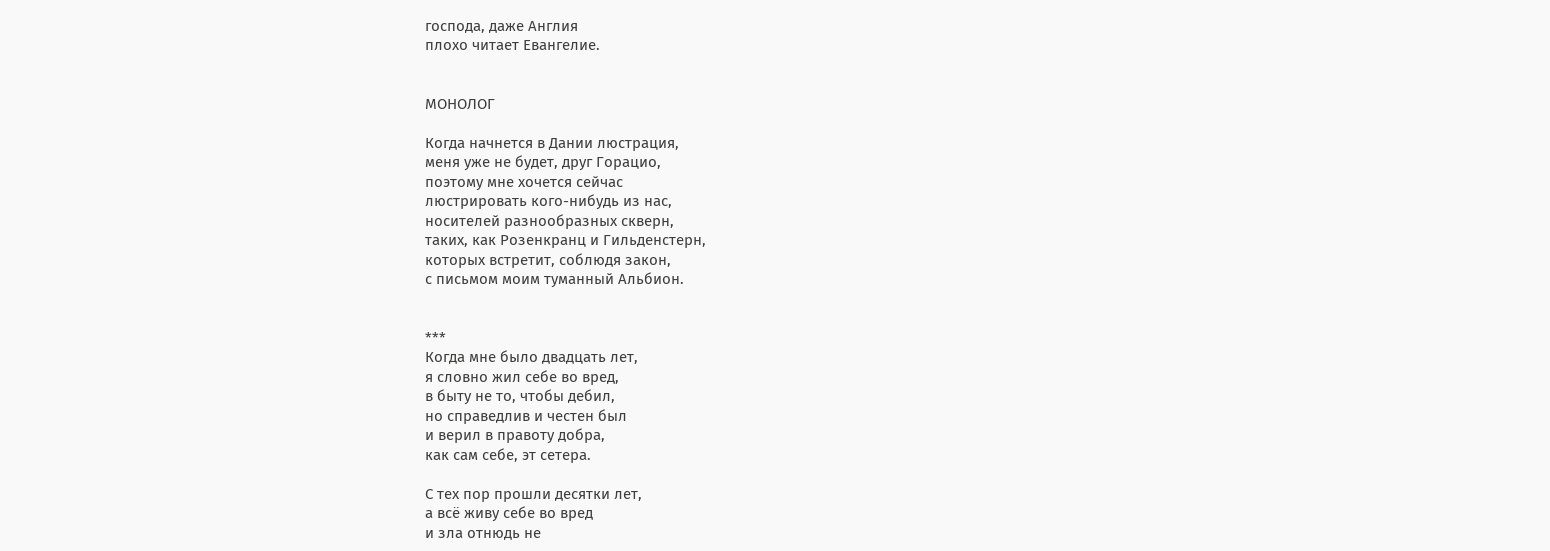господа, даже Англия
плохо читает Евангелие.


МОНОЛОГ

Когда начнется в Дании люстрация,
меня уже не будет, друг Горацио,
поэтому мне хочется сейчас
люстрировать кого-нибудь из нас,
носителей разнообразных скверн,
таких, как Розенкранц и Гильденстерн,
которых встретит, соблюдя закон,
с письмом моим туманный Альбион.


***
Когда мне было двадцать лет,
я словно жил себе во вред,
в быту не то, чтобы дебил,
но справедлив и честен был
и верил в правоту добра,
как сам себе, эт сетера.

С тех пор прошли десятки лет,
а всё живу себе во вред
и зла отнюдь не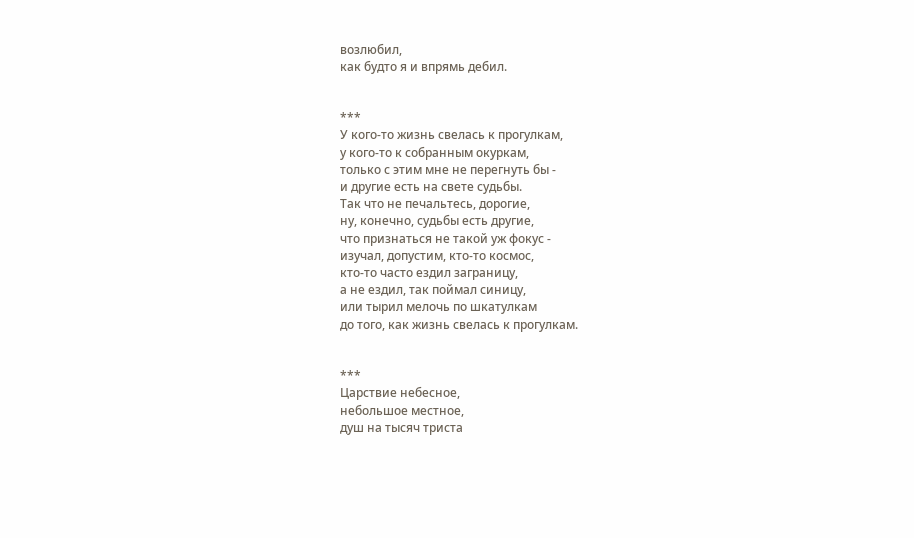возлюбил,
как будто я и впрямь дебил.


***
У кого-то жизнь свелась к прогулкам,
у кого-то к собранным окуркам,
только с этим мне не перегнуть бы -
и другие есть на свете судьбы.
Так что не печальтесь, дорогие,
ну, конечно, судьбы есть другие,
что признаться не такой уж фокус -
изучал, допустим, кто-то космос,
кто-то часто ездил заграницу,
а не ездил, так поймал синицу,
или тырил мелочь по шкатулкам
до того, как жизнь свелась к прогулкам.


***
Царствие небесное,
небольшое местное,
душ на тысяч триста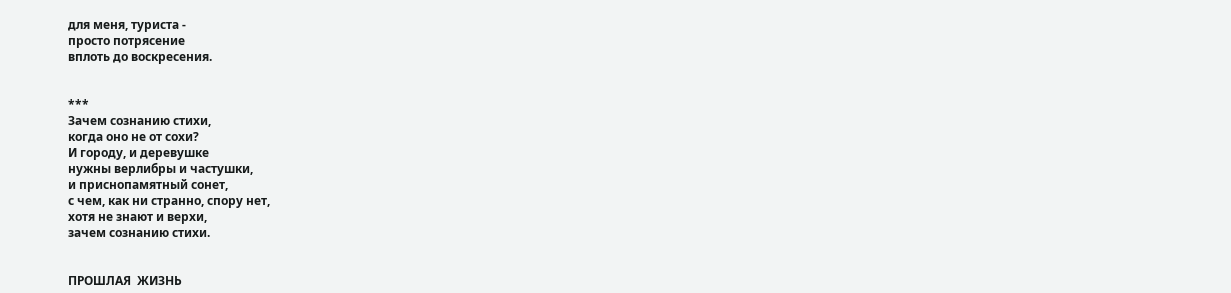для меня, туриста -
просто потрясение
вплоть до воскресения.


***
Зачем сознанию стихи,
когда оно не от сохи?
И городу, и деревушке
нужны верлибры и частушки,
и приснопамятный сонет,
с чем, как ни странно, спору нет,
хотя не знают и верхи,
зачем сознанию стихи.


ПРОШЛАЯ  ЖИЗНЬ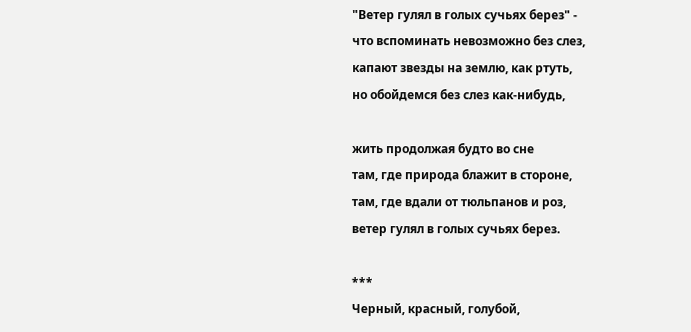"Ветер гулял в голых сучьях берез" -
что вспоминать невозможно без слез,
капают звезды на землю, как ртуть,
но обойдемся без слез как-нибудь,

жить продолжая будто во сне
там, где природа блажит в стороне,
там, где вдали от тюльпанов и роз,
ветер гулял в голых сучьях берез.

***
Черный, красный, голубой,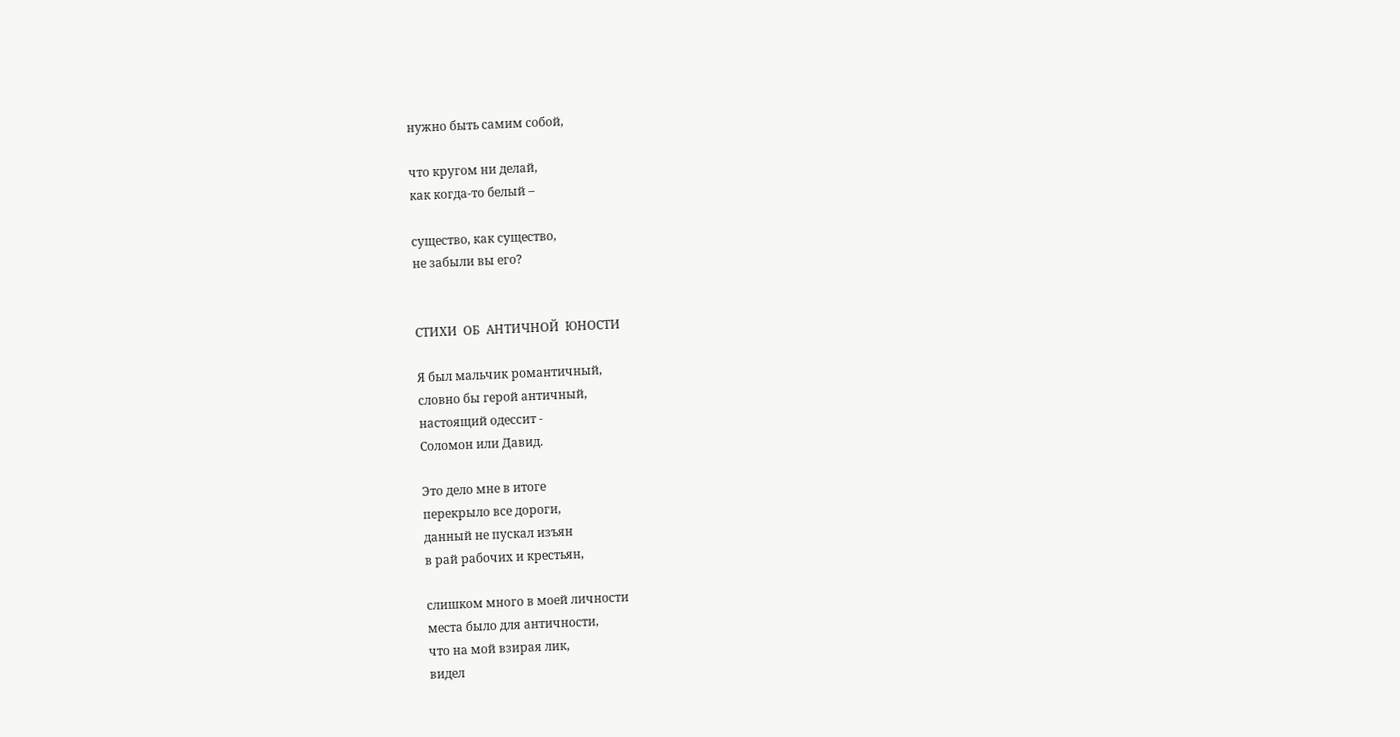нужно быть самим собой,

что кругом ни делай,
как когда-то белый –

существо, как существо,
не забыли вы его?


СТИХИ  ОБ  АНТИЧНОЙ  ЮНОСТИ

Я был мальчик романтичный,
словно бы герой античный,
настоящий одессит -
Соломон или Давид.

Это дело мне в итоге
перекрыло все дороги,
данный не пускал изъян
в рай рабочих и крестьян,

слишком много в моей личности
места было для античности,
что на мой взирая лик,
видел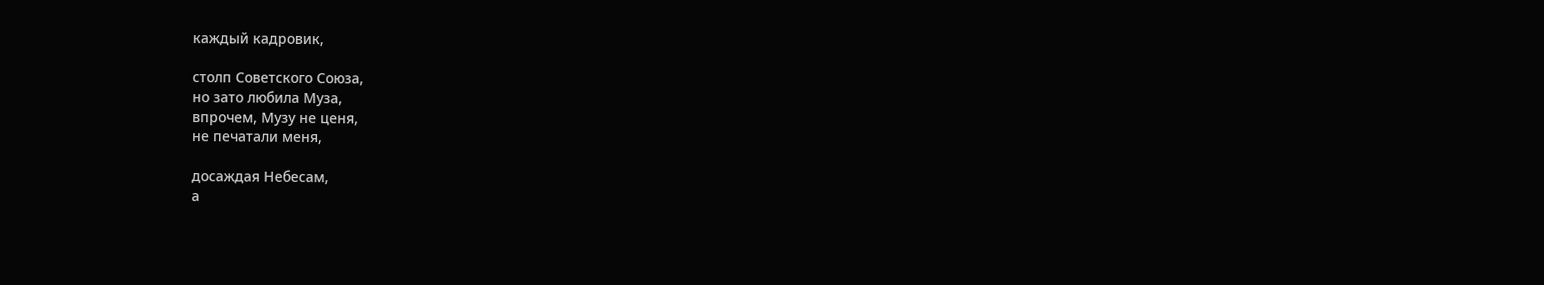каждый кадровик,

столп Советского Союза,
но зато любила Муза,
впрочем, Музу не ценя,
не печатали меня,

досаждая Небесам,
а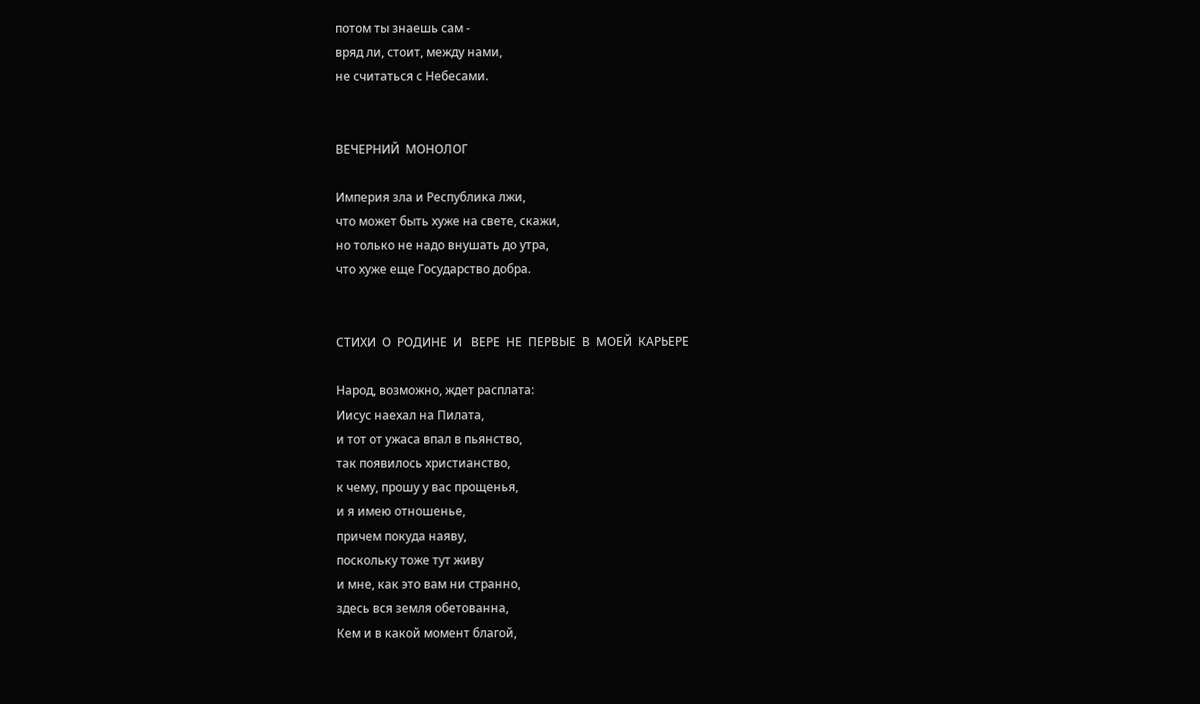потом ты знаешь сам -
вряд ли, стоит, между нами,
не считаться с Небесами.


ВЕЧЕРНИЙ  МОНОЛОГ

Империя зла и Республика лжи,
что может быть хуже на свете, скажи,
но только не надо внушать до утра,
что хуже еще Государство добра.


СТИХИ  О  РОДИНЕ  И   ВЕРЕ  НЕ  ПЕРВЫЕ  В  МОЕЙ  КАРЬЕРЕ

Народ, возможно, ждет расплата:
Иисус наехал на Пилата,
и тот от ужаса впал в пьянство,
так появилось христианство,
к чему, прошу у вас прощенья,
и я имею отношенье,
причем покуда наяву,
поскольку тоже тут живу
и мне, как это вам ни странно,
здесь вся земля обетованна,
Кем и в какой момент благой,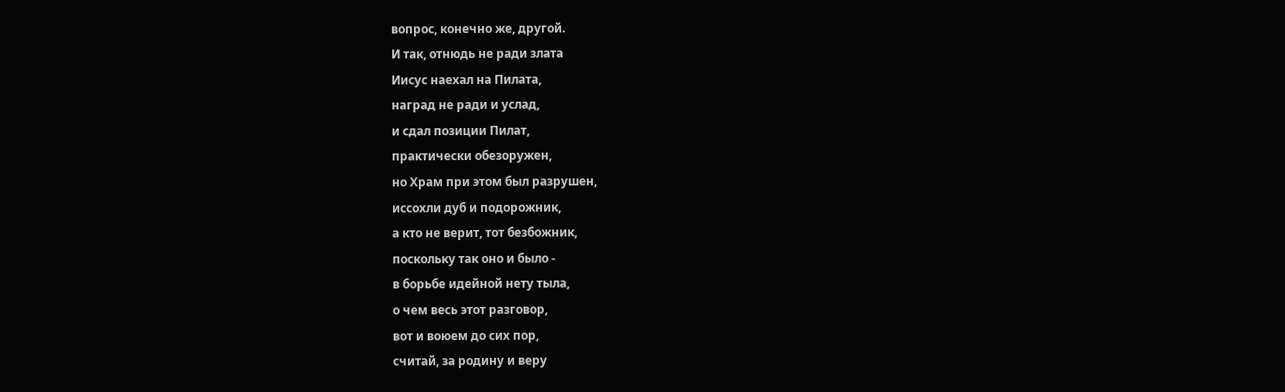вопрос, конечно же, другой.
И так, отнюдь не ради злата
Иисус наехал на Пилата,
наград не ради и услад,
и сдал позиции Пилат,
практически обезоружен,
но Храм при этом был разрушен,
иссохли дуб и подорожник,
а кто не верит, тот безбожник,
поскольку так оно и было -
в борьбе идейной нету тыла,
о чем весь этот разговор,
вот и воюем до сих пор,
считай, за родину и веру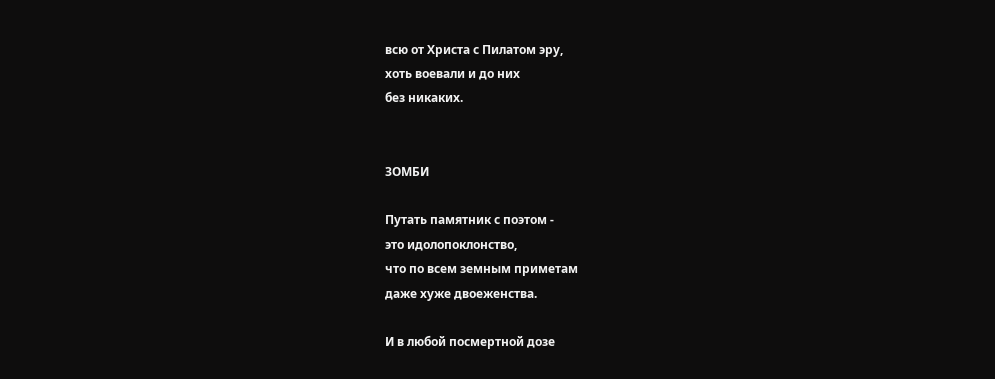всю от Христа с Пилатом эру,
хоть воевали и до них
без никаких.


ЗОМБИ

Путать памятник с поэтом -
это идолопоклонство,
что по всем земным приметам
даже хуже двоеженства.

И в любой посмертной дозе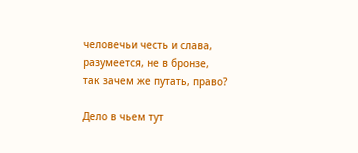человечьи честь и слава,
разумеется, не в бронзе,
так зачем же путать, право?

Дело в чьем тут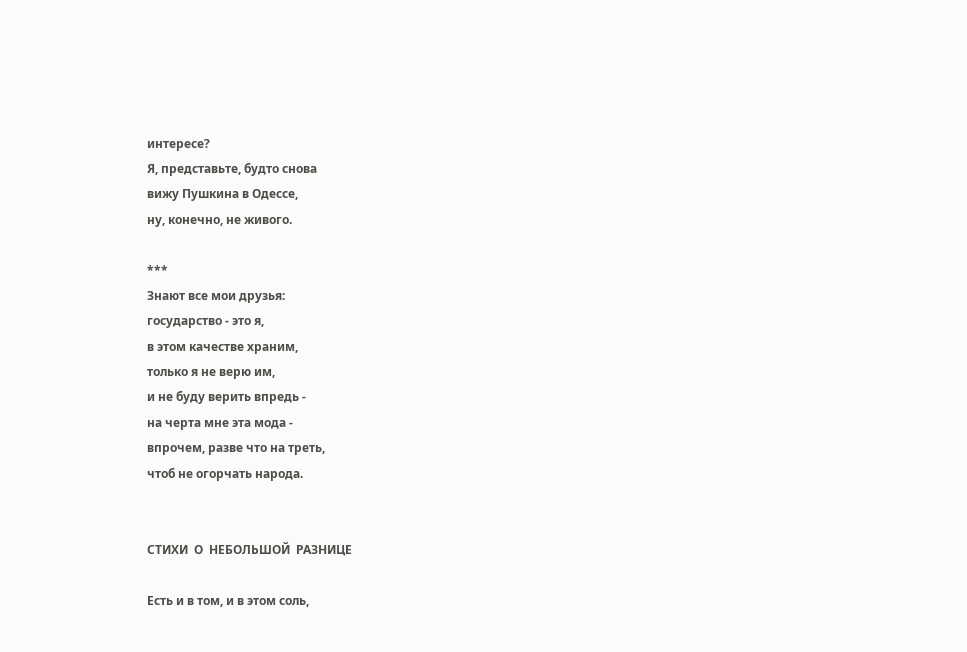интересе?
Я, представьте, будто снова
вижу Пушкина в Одессе,
ну, конечно, не живого.

***
Знают все мои друзья:
государство - это я,
в этом качестве храним,
только я не верю им,
и не буду верить впредь -
на черта мне эта мода -
впрочем, разве что на треть,
чтоб не огорчать народа.


СТИХИ  О  НЕБОЛЬШОЙ  РАЗНИЦЕ

Есть и в том, и в этом соль,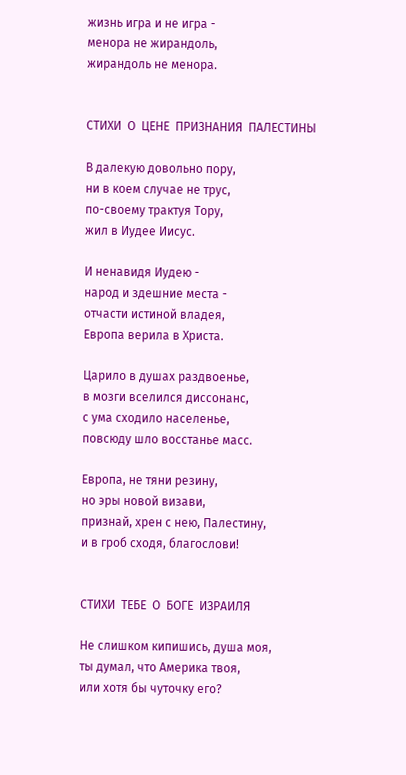жизнь игра и не игра -
менора не жирандоль,
жирандоль не менора.


СТИХИ  О  ЦЕНЕ  ПРИЗНАНИЯ  ПАЛЕСТИНЫ

В далекую довольно пору,
ни в коем случае не трус,
по-своему трактуя Тору,
жил в Иудее Иисус.

И ненавидя Иудею -
народ и здешние места -
отчасти истиной владея,
Европа верила в Христа.

Царило в душах раздвоенье,
в мозги вселился диссонанс,
с ума сходило населенье,
повсюду шло восстанье масс.

Европа, не тяни резину,
но эры новой визави,
признай, хрен с нею, Палестину,
и в гроб сходя, благослови!


СТИХИ  ТЕБЕ  О  БОГЕ  ИЗРАИЛЯ

Не слишком кипишись, душа моя,
ты думал, что Америка твоя,
или хотя бы чуточку его?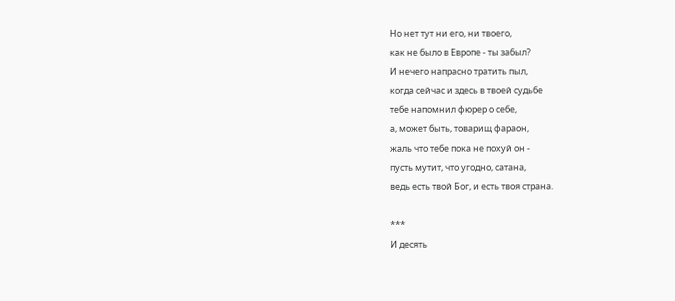Но нет тут ни его, ни твоего,
как не было в Европе - ты забыл?
И нечего напрасно тратить пыл,
когда сейчас и здесь в твоей судьбе
тебе напомнил фюрер о себе,
а, может быть, товарищ фараон,
жаль что тебе пока не похуй он -
пусть мутит, что угодно, сатана,
ведь есть твой Бог, и есть твоя страна.

***
И десять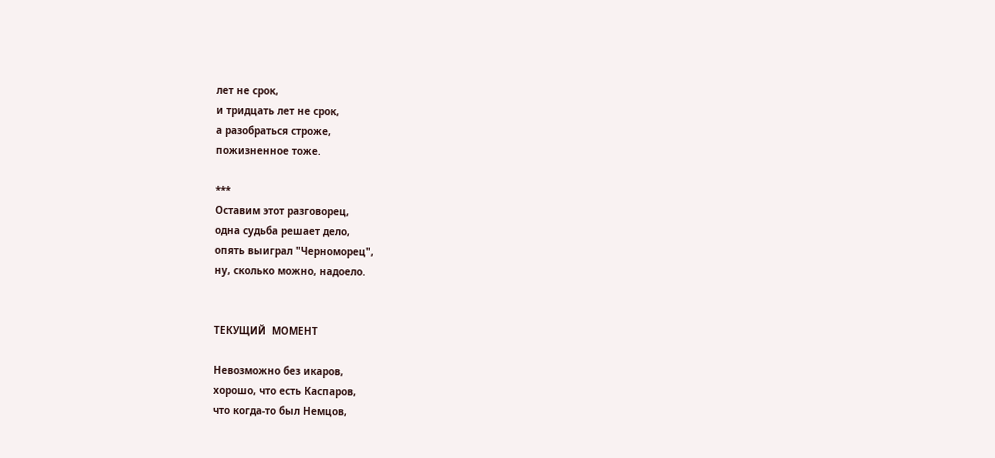лет не срок,
и тридцать лет не срок,
а разобраться строже,
пожизненное тоже.

***
Оставим этот разговорец,
одна судьба решает дело,
опять выиграл "Черноморец",
ну, сколько можно, надоело.


ТЕКУЩИЙ  МОМЕНТ

Невозможно без икаров,
хорошо, что есть Каспаров,
что когда-то был Немцов,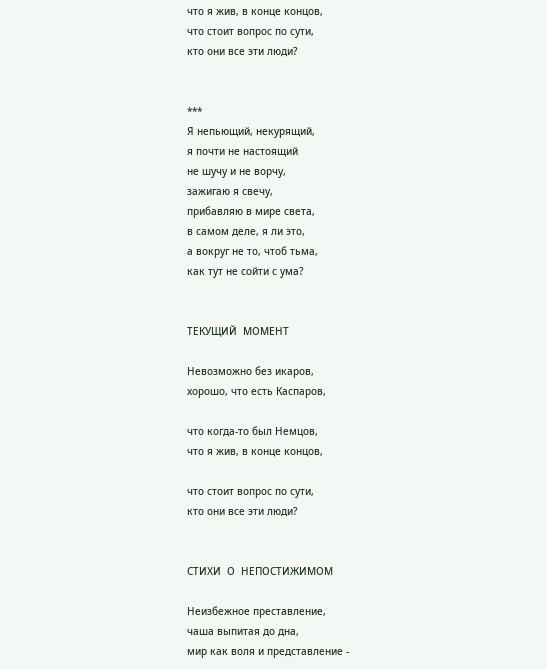что я жив, в конце концов,
что стоит вопрос по сути,
кто они все эти люди?


***
Я непьющий, некурящий,
я почти не настоящий
не шучу и не ворчу,
зажигаю я свечу,
прибавляю в мире света,
в самом деле, я ли это,
а вокруг не то, чтоб тьма,
как тут не сойти с ума?


ТЕКУЩИЙ  МОМЕНТ

Невозможно без икаров,
хорошо, что есть Каспаров,

что когда-то был Немцов,
что я жив, в конце концов,

что стоит вопрос по сути,
кто они все эти люди?


СТИХИ  О  НЕПОСТИЖИМОМ

Неизбежное преставление,
чаша выпитая до дна,
мир как воля и представление -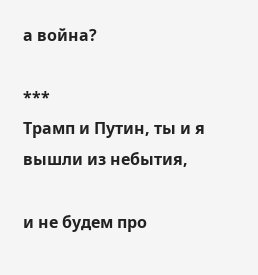а война?

***
Трамп и Путин, ты и я
вышли из небытия,

и не будем про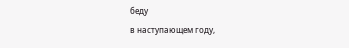беду
в наступающем году,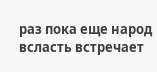раз пока еще народ
всласть встречает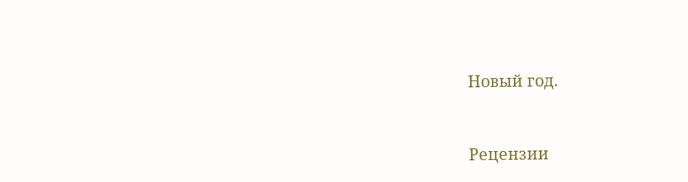Новый год.


Рецензии